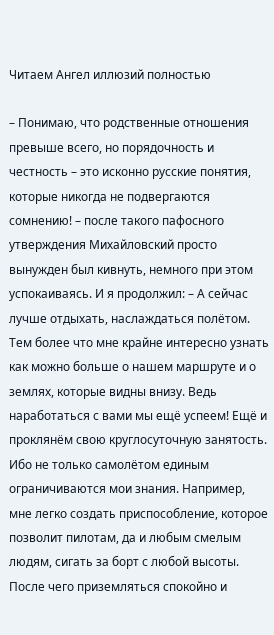Читаем Ангел иллюзий полностью

– Понимаю, что родственные отношения превыше всего, но порядочность и честность – это исконно русские понятия, которые никогда не подвергаются сомнению! – после такого пафосного утверждения Михайловский просто вынужден был кивнуть, немного при этом успокаиваясь. И я продолжил: – А сейчас лучше отдыхать, наслаждаться полётом. Тем более что мне крайне интересно узнать как можно больше о нашем маршруте и о землях, которые видны внизу. Ведь наработаться с вами мы ещё успеем! Ещё и проклянём свою круглосуточную занятость. Ибо не только самолётом единым ограничиваются мои знания. Например, мне легко создать приспособление, которое позволит пилотам, да и любым смелым людям, сигать за борт с любой высоты. После чего приземляться спокойно и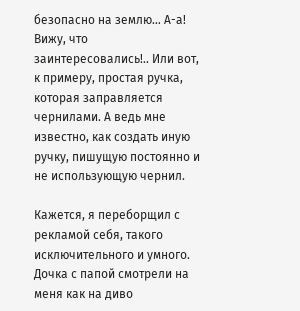безопасно на землю… А-а! Вижу, что заинтересовались!.. Или вот, к примеру, простая ручка, которая заправляется чернилами. А ведь мне известно, как создать иную ручку, пишущую постоянно и не использующую чернил.

Кажется, я переборщил с рекламой себя, такого исключительного и умного. Дочка с папой смотрели на меня как на диво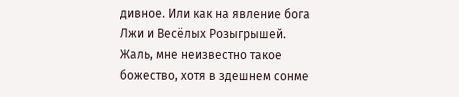дивное. Или как на явление бога Лжи и Весёлых Розыгрышей. Жаль, мне неизвестно такое божество, хотя в здешнем сонме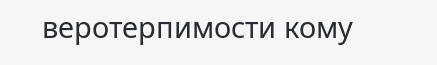веротерпимости кому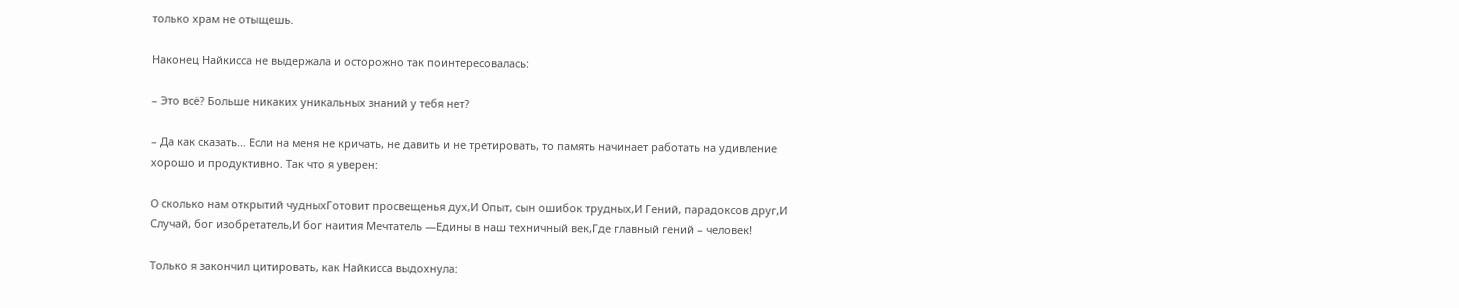только храм не отыщешь.

Наконец Найкисса не выдержала и осторожно так поинтересовалась:

– Это всё? Больше никаких уникальных знаний у тебя нет?

– Да как сказать… Если на меня не кричать, не давить и не третировать, то память начинает работать на удивление хорошо и продуктивно. Так что я уверен:

О сколько нам открытий чудныхГотовит просвещенья дух,И Опыт, сын ошибок трудных,И Гений, парадоксов друг,И Случай, бог изобретатель,И бог наития Мечтатель —Едины в наш техничный век,Где главный гений – человек!

Только я закончил цитировать, как Найкисса выдохнула: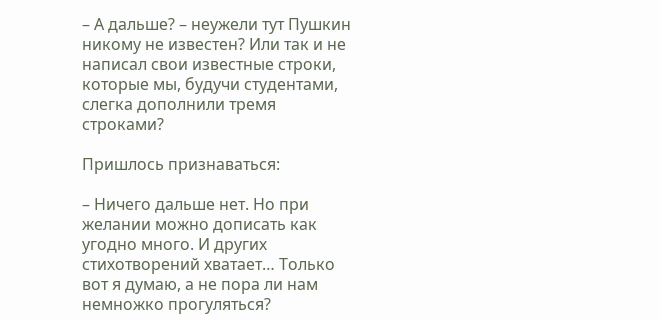– А дальше? – неужели тут Пушкин никому не известен? Или так и не написал свои известные строки, которые мы, будучи студентами, слегка дополнили тремя строками?

Пришлось признаваться:

– Ничего дальше нет. Но при желании можно дописать как угодно много. И других стихотворений хватает… Только вот я думаю, а не пора ли нам немножко прогуляться?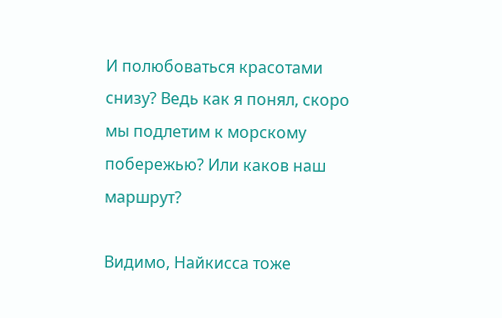И полюбоваться красотами снизу? Ведь как я понял, скоро мы подлетим к морскому побережью? Или каков наш маршрут?

Видимо, Найкисса тоже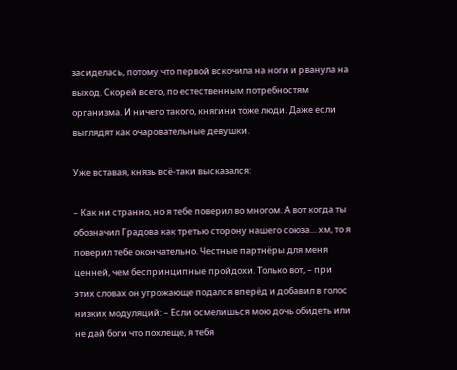засиделась, потому что первой вскочила на ноги и рванула на выход. Скорей всего, по естественным потребностям организма. И ничего такого, княгини тоже люди. Даже если выглядят как очаровательные девушки.

Уже вставая, князь всё-таки высказался:

– Как ни странно, но я тебе поверил во многом. А вот когда ты обозначил Градова как третью сторону нашего союза… хм, то я поверил тебе окончательно. Честные партнёры для меня ценней, чем беспринципные пройдохи. Только вот, – при этих словах он угрожающе подался вперёд и добавил в голос низких модуляций: – Если осмелишься мою дочь обидеть или не дай боги что похлеще, я тебя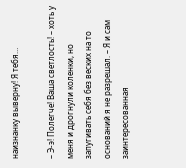наизнанку выверну! Я тебя…

– Э-э! Полегче! Ваша светлость! – хоть у меня и дрогнули коленки, но запугивать себя без веских на то оснований я не разрешал. – Я и сам заинтересованная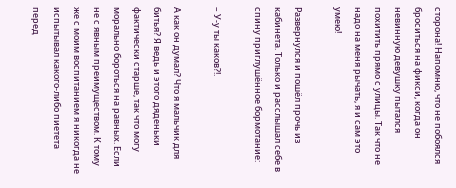сторона! Напомню, что не побоялся броситься на фикси, когда он невинную девушку пытался похитить прямо с улицы. Так что не надо на меня рычать, я и сам это умею!

Развернулся и пошёл прочь из кабинета. Только и расслышал себе в спину приглушённое бормотание:

– У-у ты каков?!.

А как он думал? Что я мальчик для битья? Я ведь и этого дяденьки фактически старше, так что могу морально бороться на равных. Если не с явным преимуществом. К тому же с моим воспитанием я никогда не испытывал какого-либо пиетета перед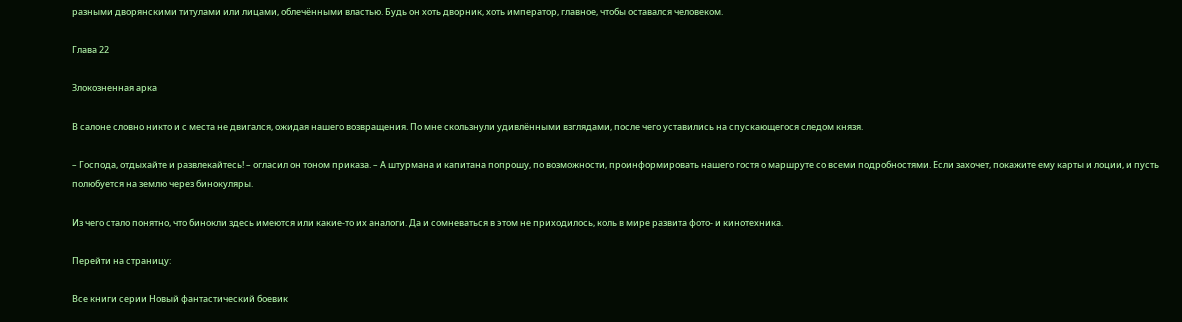разными дворянскими титулами или лицами, облечёнными властью. Будь он хоть дворник, хоть император, главное, чтобы оставался человеком.

Глава 22

Злокозненная арка

В салоне словно никто и с места не двигался, ожидая нашего возвращения. По мне скользнули удивлёнными взглядами, после чего уставились на спускающегося следом князя.

– Господа, отдыхайте и развлекайтесь! – огласил он тоном приказа. – А штурмана и капитана попрошу, по возможности, проинформировать нашего гостя о маршруте со всеми подробностями. Если захочет, покажите ему карты и лоции, и пусть полюбуется на землю через бинокуляры.

Из чего стало понятно, что бинокли здесь имеются или какие-то их аналоги. Да и сомневаться в этом не приходилось, коль в мире развита фото- и кинотехника.

Перейти на страницу:

Все книги серии Новый фантастический боевик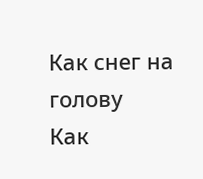Как снег на голову
Как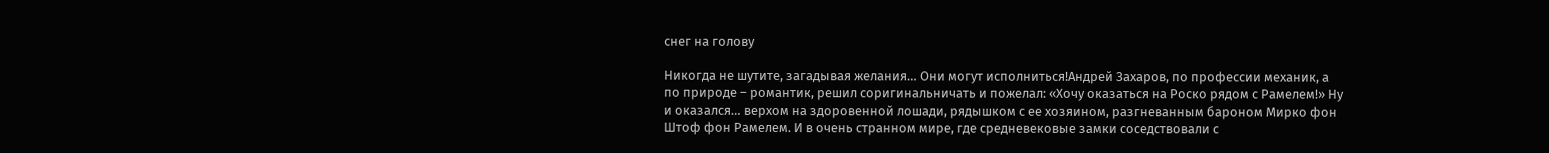снег на голову

Никогда не шутите, загадывая желания… Они могут исполниться!Андрей Захаров, по профессии механик, а по природе – романтик, решил соригинальничать и пожелал: «Хочу оказаться на Роско рядом с Рамелем!» Ну и оказался… верхом на здоровенной лошади, рядышком с ее хозяином, разгневанным бароном Мирко фон Штоф фон Рамелем. И в очень странном мире, где средневековые замки соседствовали с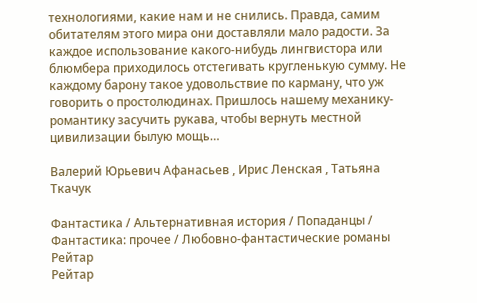технологиями, какие нам и не снились. Правда, самим обитателям этого мира они доставляли мало радости. За каждое использование какого-нибудь лингвистора или блюмбера приходилось отстегивать кругленькую сумму. Не каждому барону такое удовольствие по карману, что уж говорить о простолюдинах. Пришлось нашему механику-романтику засучить рукава, чтобы вернуть местной цивилизации былую мощь…

Валерий Юрьевич Афанасьев , Ирис Ленская , Татьяна Ткачук

Фантастика / Альтернативная история / Попаданцы / Фантастика: прочее / Любовно-фантастические романы
Рейтар
Рейтар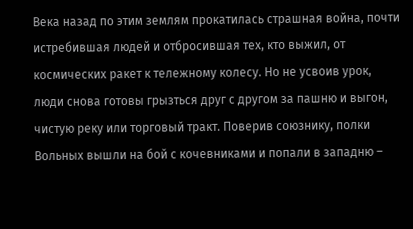Века назад по этим землям прокатилась страшная война, почти истребившая людей и отбросившая тех, кто выжил, от космических ракет к тележному колесу. Но не усвоив урок, люди снова готовы грызться друг с другом за пашню и выгон, чистую реку или торговый тракт. Поверив союзнику, полки Вольных вышли на бой с кочевниками и попали в западню –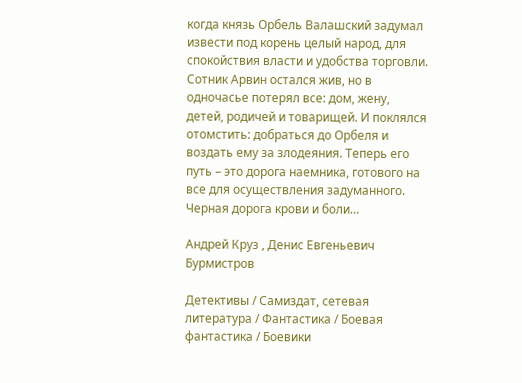когда князь Орбель Валашский задумал извести под корень целый народ, для спокойствия власти и удобства торговли. Сотник Арвин остался жив, но в одночасье потерял все: дом, жену, детей, родичей и товарищей. И поклялся отомстить: добраться до Орбеля и воздать ему за злодеяния. Теперь его путь – это дорога наемника, готового на все для осуществления задуманного. Черная дорога крови и боли…

Андрей Круз , Денис Евгеньевич Бурмистров

Детективы / Самиздат, сетевая литература / Фантастика / Боевая фантастика / Боевики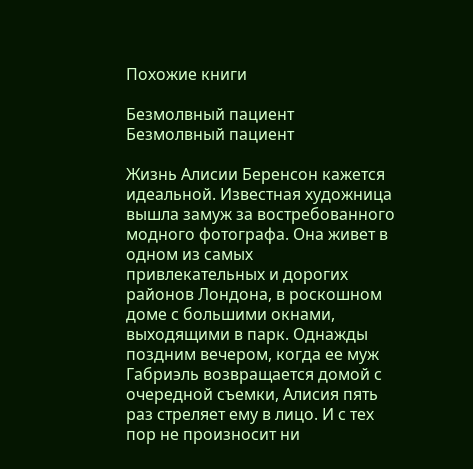Похожие книги

Безмолвный пациент
Безмолвный пациент

Жизнь Алисии Беренсон кажется идеальной. Известная художница вышла замуж за востребованного модного фотографа. Она живет в одном из самых привлекательных и дорогих районов Лондона, в роскошном доме с большими окнами, выходящими в парк. Однажды поздним вечером, когда ее муж Габриэль возвращается домой с очередной съемки, Алисия пять раз стреляет ему в лицо. И с тех пор не произносит ни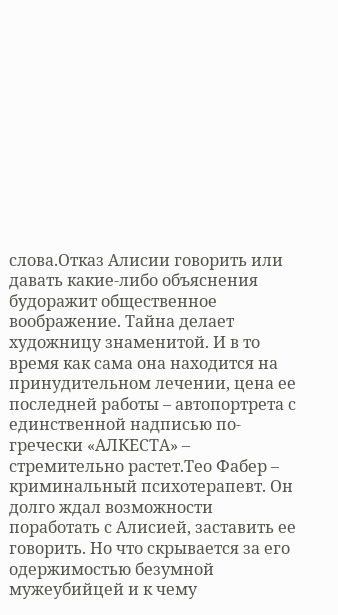слова.Отказ Алисии говорить или давать какие-либо объяснения будоражит общественное воображение. Тайна делает художницу знаменитой. И в то время как сама она находится на принудительном лечении, цена ее последней работы – автопортрета с единственной надписью по-гречески «АЛКЕСТА» – стремительно растет.Тео Фабер – криминальный психотерапевт. Он долго ждал возможности поработать с Алисией, заставить ее говорить. Но что скрывается за его одержимостью безумной мужеубийцей и к чему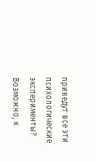приведут все эти психологические эксперименты? Возможно, к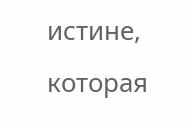истине, которая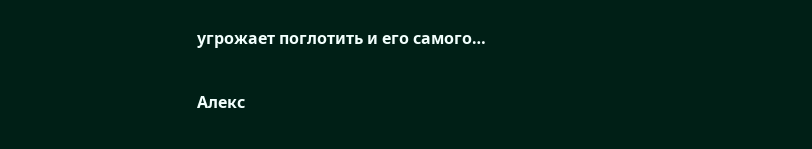угрожает поглотить и его самого…

Алекс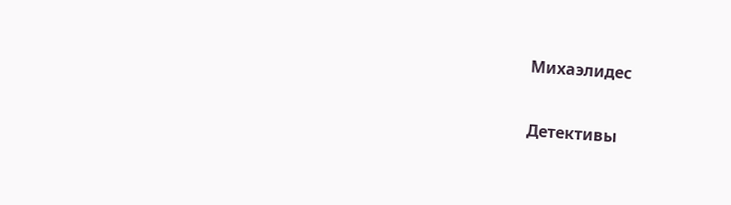Михаэлидес

Детективы